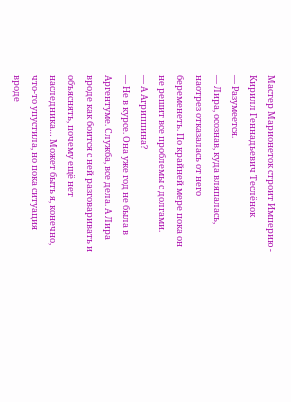Мастер Марионеток строит Империю - Кирилл Геннадьевич Теслёнок
— Разумеется.
— Лира, осознав, куда вляпалась, наотрез отказалась от него беременеть. По крайней мере пока он не решит все проблемы с долгами.
— А Агриппина?
— Не в курсе. Она уже год не была в Аргентуме. Служба, все дела. А Лира вроде как боится с ней разговаривать и объяснять, почему ещё нет наследника… Может быть я, конечно, что-то упустила, но пока ситуация вроде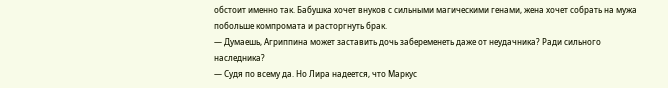обстоит именно так. Бабушка хочет внуков с сильными магическими генами, жена хочет собрать на мужа побольше компромата и расторгнуть брак.
— Думаешь, Агриппина может заставить дочь забеременеть даже от неудачника? Ради сильного наследника?
— Судя по всему да. Но Лира надеется, что Маркус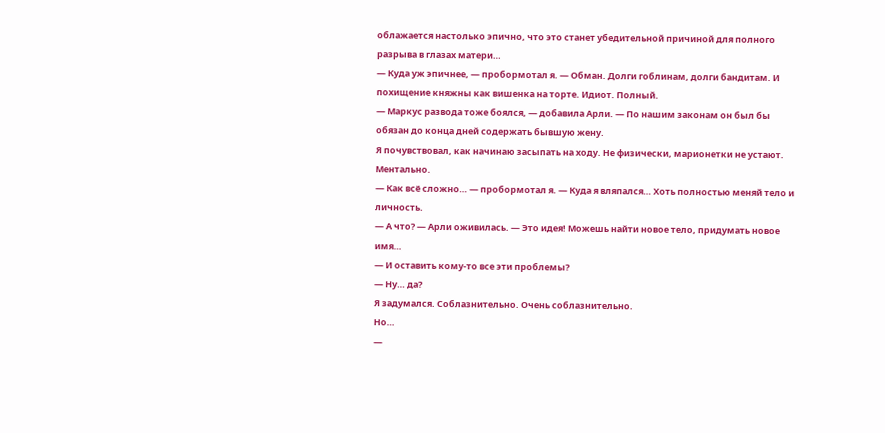облажается настолько эпично, что это станет убедительной причиной для полного разрыва в глазах матери…
— Куда уж эпичнее, — пробормотал я. — Обман. Долги гоблинам, долги бандитам. И похищение княжны как вишенка на торте. Идиот. Полный.
— Маркус развода тоже боялся, — добавила Арли. — По нашим законам он был бы обязан до конца дней содержать бывшую жену.
Я почувствовал, как начинаю засыпать на ходу. Не физически, марионетки не устают. Ментально.
— Как всё сложно… — пробормотал я. — Куда я вляпался… Хоть полностью меняй тело и личность.
— А что? — Арли оживилась. — Это идея! Можешь найти новое тело, придумать новое имя…
— И оставить кому-то все эти проблемы?
— Ну… да?
Я задумался. Соблазнительно. Очень соблазнительно.
Но…
—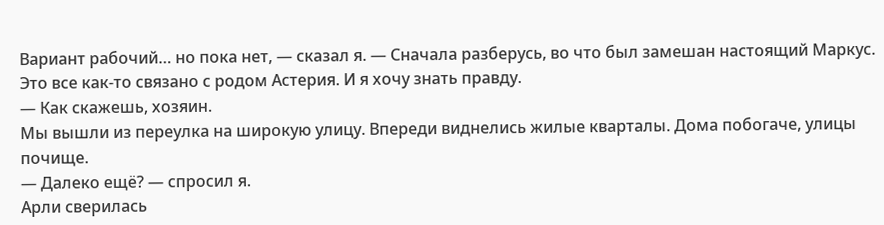Вариант рабочий… но пока нет, — сказал я. — Сначала разберусь, во что был замешан настоящий Маркус. Это все как-то связано с родом Астерия. И я хочу знать правду.
— Как скажешь, хозяин.
Мы вышли из переулка на широкую улицу. Впереди виднелись жилые кварталы. Дома побогаче, улицы почище.
— Далеко ещё? — спросил я.
Арли сверилась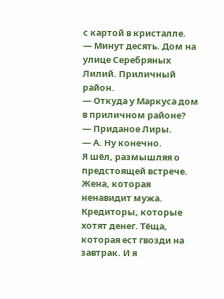с картой в кристалле.
— Минут десять. Дом на улице Серебряных Лилий. Приличный район.
— Откуда у Маркуса дом в приличном районе?
— Приданое Лиры.
— А. Ну конечно.
Я шёл, размышляя о предстоящей встрече. Жена, которая ненавидит мужа. Кредиторы, которые хотят денег. Тёща, которая ест гвозди на завтрак. И я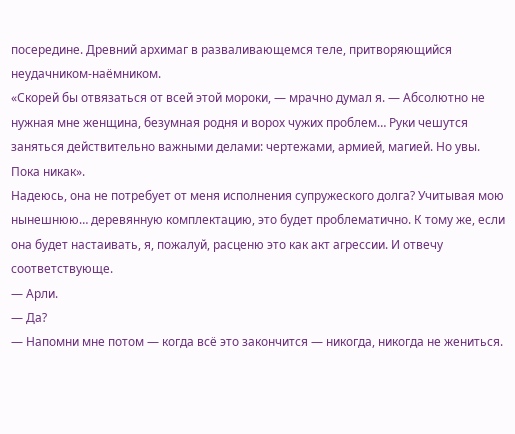посередине. Древний архимаг в разваливающемся теле, притворяющийся неудачником-наёмником.
«Скорей бы отвязаться от всей этой мороки, — мрачно думал я. — Абсолютно не нужная мне женщина, безумная родня и ворох чужих проблем… Руки чешутся заняться действительно важными делами: чертежами, армией, магией. Но увы. Пока никак».
Надеюсь, она не потребует от меня исполнения супружеского долга? Учитывая мою нынешнюю… деревянную комплектацию, это будет проблематично. К тому же, если она будет настаивать, я, пожалуй, расценю это как акт агрессии. И отвечу соответствующе.
— Арли.
— Да?
— Напомни мне потом — когда всё это закончится — никогда, никогда не жениться.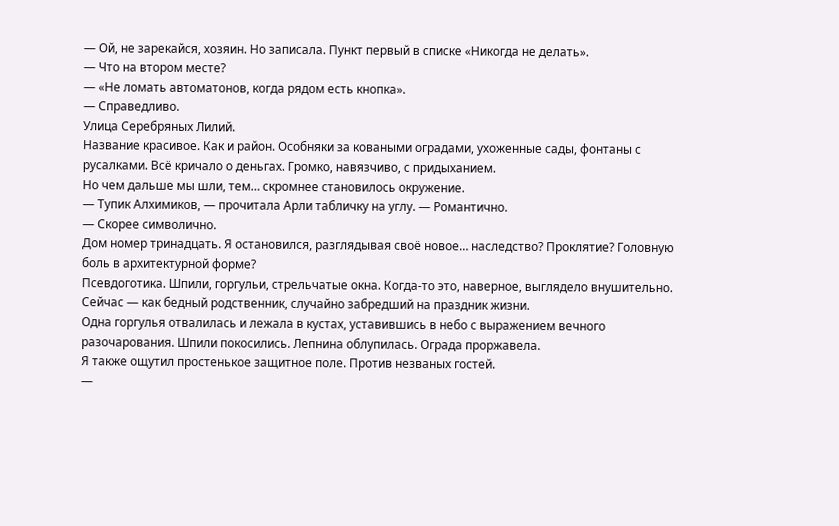— Ой, не зарекайся, хозяин. Но записала. Пункт первый в списке «Никогда не делать».
— Что на втором месте?
— «Не ломать автоматонов, когда рядом есть кнопка».
— Справедливо.
Улица Серебряных Лилий.
Название красивое. Как и район. Особняки за коваными оградами, ухоженные сады, фонтаны с русалками. Всё кричало о деньгах. Громко, навязчиво, с придыханием.
Но чем дальше мы шли, тем… скромнее становилось окружение.
— Тупик Алхимиков, — прочитала Арли табличку на углу. — Романтично.
— Скорее символично.
Дом номер тринадцать. Я остановился, разглядывая своё новое… наследство? Проклятие? Головную боль в архитектурной форме?
Псевдоготика. Шпили, горгульи, стрельчатые окна. Когда-то это, наверное, выглядело внушительно. Сейчас — как бедный родственник, случайно забредший на праздник жизни.
Одна горгулья отвалилась и лежала в кустах, уставившись в небо с выражением вечного разочарования. Шпили покосились. Лепнина облупилась. Ограда проржавела.
Я также ощутил простенькое защитное поле. Против незваных гостей.
—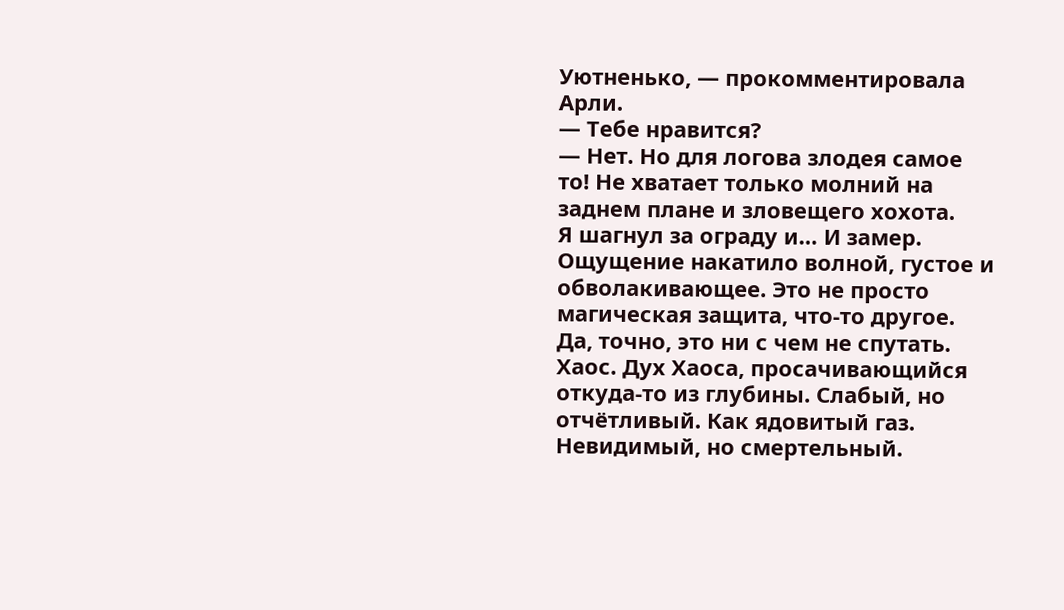Уютненько, — прокомментировала Арли.
— Тебе нравится?
— Нет. Но для логова злодея самое то! Не хватает только молний на заднем плане и зловещего хохота.
Я шагнул за ограду и… И замер. Ощущение накатило волной, густое и обволакивающее. Это не просто магическая защита, что-то другое.
Да, точно, это ни с чем не спутать. Хаос. Дух Хаоса, просачивающийся откуда-то из глубины. Слабый, но отчётливый. Как ядовитый газ. Невидимый, но смертельный.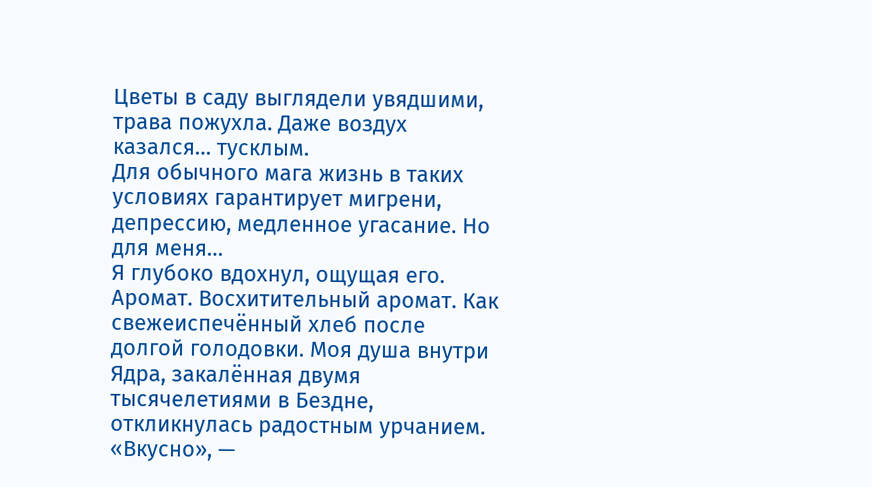Цветы в саду выглядели увядшими, трава пожухла. Даже воздух казался… тусклым.
Для обычного мага жизнь в таких условиях гарантирует мигрени, депрессию, медленное угасание. Но для меня…
Я глубоко вдохнул, ощущая его. Аромат. Восхитительный аромат. Как свежеиспечённый хлеб после долгой голодовки. Моя душа внутри Ядра, закалённая двумя тысячелетиями в Бездне, откликнулась радостным урчанием.
«Вкусно», —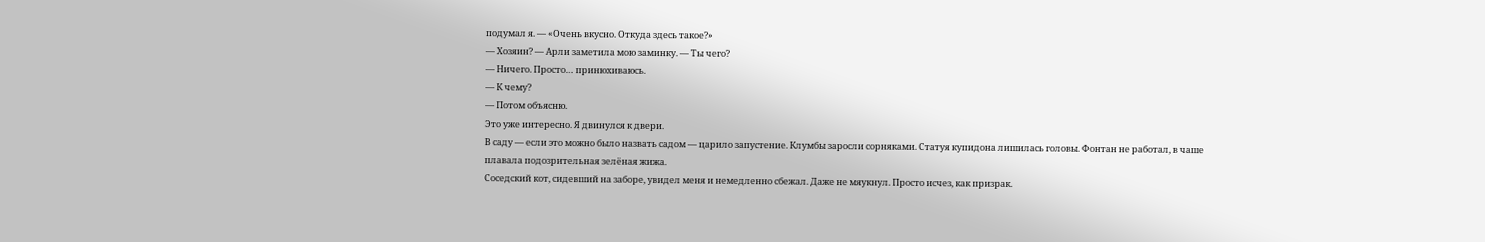подумал я. — «Очень вкусно. Откуда здесь такое?»
— Хозяин? — Арли заметила мою заминку. — Ты чего?
— Ничего. Просто… принюхиваюсь.
— К чему?
— Потом объясню.
Это уже интересно. Я двинулся к двери.
В саду — если это можно было назвать садом — царило запустение. Клумбы заросли сорняками. Статуя купидона лишилась головы. Фонтан не работал, в чаше плавала подозрительная зелёная жижа.
Соседский кот, сидевший на заборе, увидел меня и немедленно сбежал. Даже не мяукнул. Просто исчез, как призрак.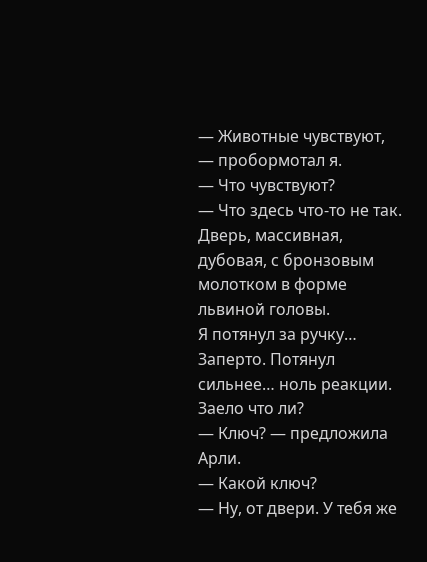— Животные чувствуют, — пробормотал я.
— Что чувствуют?
— Что здесь что-то не так.
Дверь, массивная, дубовая, с бронзовым молотком в форме львиной головы.
Я потянул за ручку… Заперто. Потянул сильнее… ноль реакции. Заело что ли?
— Ключ? — предложила Арли.
— Какой ключ?
— Ну, от двери. У тебя же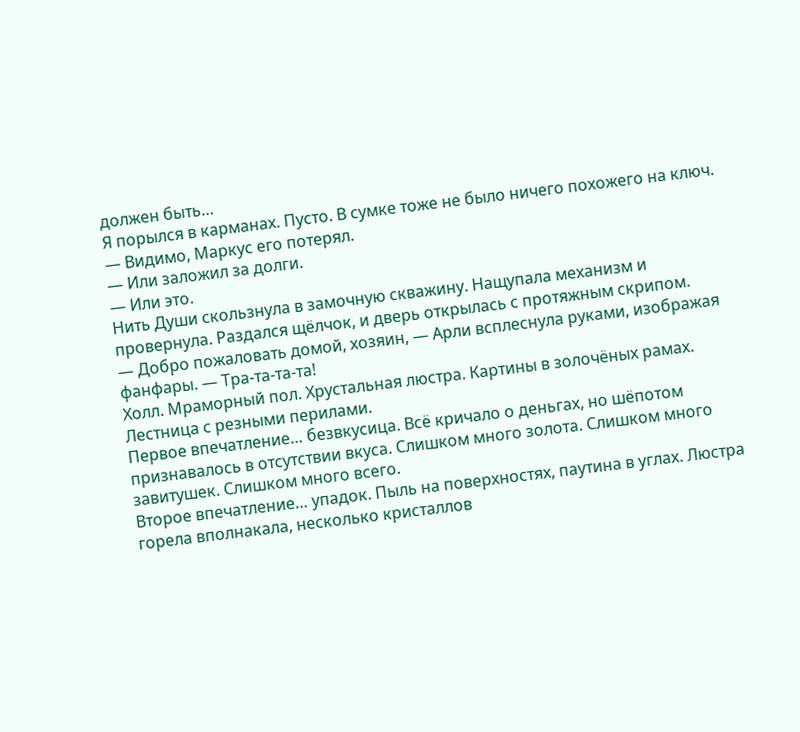должен быть…
Я порылся в карманах. Пусто. В сумке тоже не было ничего похожего на ключ.
— Видимо, Маркус его потерял.
— Или заложил за долги.
— Или это.
Нить Души скользнула в замочную скважину. Нащупала механизм и провернула. Раздался щёлчок, и дверь открылась с протяжным скрипом.
— Добро пожаловать домой, хозяин, — Арли всплеснула руками, изображая фанфары. — Тра-та-та-та!
Холл. Мраморный пол. Хрустальная люстра. Картины в золочёных рамах. Лестница с резными перилами.
Первое впечатление… безвкусица. Всё кричало о деньгах, но шёпотом признавалось в отсутствии вкуса. Слишком много золота. Слишком много завитушек. Слишком много всего.
Второе впечатление… упадок. Пыль на поверхностях, паутина в углах. Люстра горела вполнакала, несколько кристаллов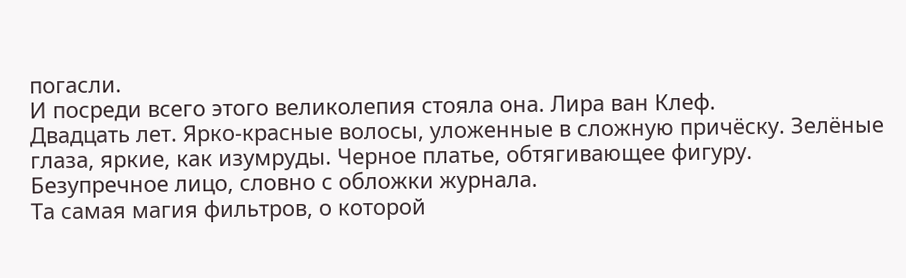погасли.
И посреди всего этого великолепия стояла она. Лира ван Клеф.
Двадцать лет. Ярко-красные волосы, уложенные в сложную причёску. Зелёные глаза, яркие, как изумруды. Черное платье, обтягивающее фигуру. Безупречное лицо, словно с обложки журнала.
Та самая магия фильтров, о которой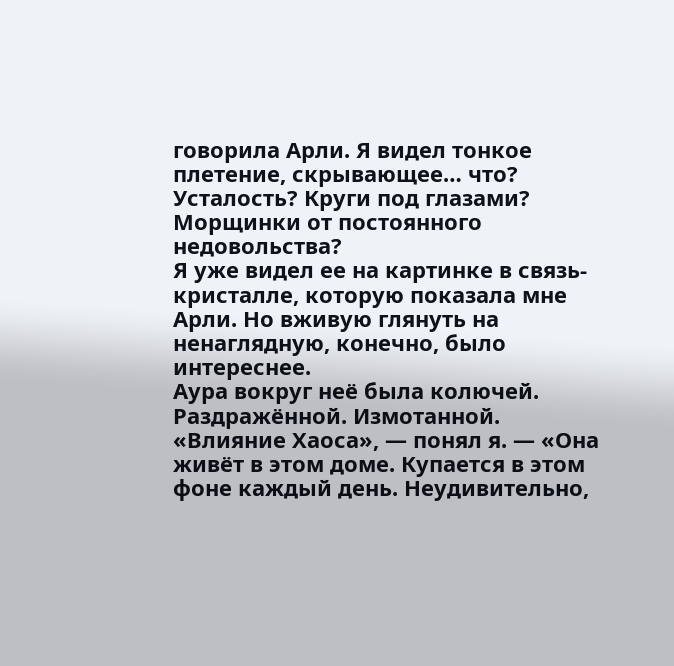говорила Арли. Я видел тонкое плетение, скрывающее… что? Усталость? Круги под глазами? Морщинки от постоянного недовольства?
Я уже видел ее на картинке в связь-кристалле, которую показала мне Арли. Но вживую глянуть на ненаглядную, конечно, было интереснее.
Аура вокруг неё была колючей. Раздражённой. Измотанной.
«Влияние Хаоса», — понял я. — «Она живёт в этом доме. Купается в этом фоне каждый день. Неудивительно,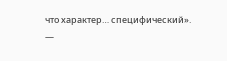что характер… специфический».
—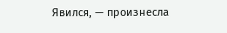Явился, — произнесла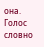она.
Голос словно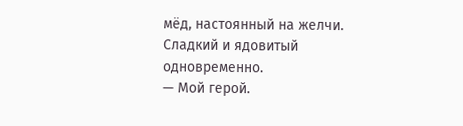мёд, настоянный на желчи. Сладкий и ядовитый одновременно.
— Мой герой.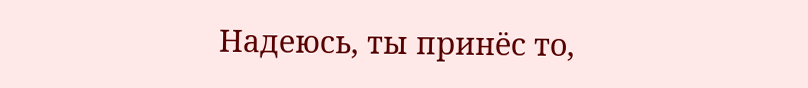Надеюсь, ты принёс то,